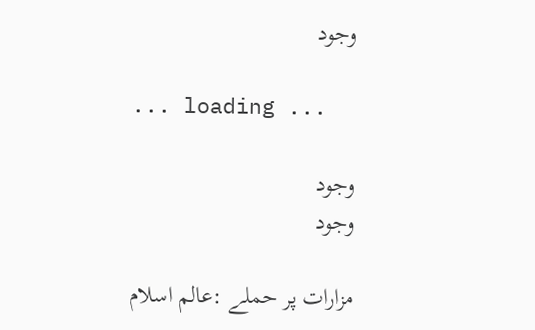وجود

... loading ...

وجود
وجود

مزارات پر حملے :عالم اسلام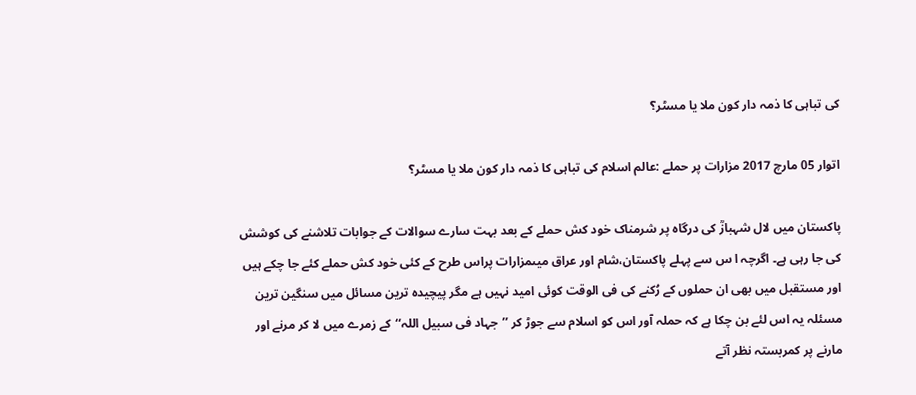کی تباہی کا ذمہ دار کون ملا یا مسٹر؟

اتوار 05 مارچ 2017 مزارات پر حملے :عالم اسلام کی تباہی کا ذمہ دار کون ملا یا مسٹر؟

پاکستان میں لال شہبازؒ کی درگاہ پر شرمناک خود کش حملے کے بعد بہت سارے سوالات کے جوابات تلاشنے کی کوشش کی جا رہی ہے۔ اگرچہ ا س سے پہلے پاکستان،شام اور عراق میںمزارات پراس طرح کے کئی خود کش حملے کئے جا چکے ہیں اور مستقبل میں بھی ان حملوں کے رُکنے کی فی الوقت کوئی امید نہیں ہے مگر پیچیدہ ترین مسائل میں سنگین ترین مسئلہ یہ اس لئے بن چکا ہے کہ حملہ آور اس کو اسلام سے جوڑ کر ’’جہاد فی سبیل اللہ‘‘کے زمرے میں لا کر مرنے اور مارنے پر کمربستہ نظر آتے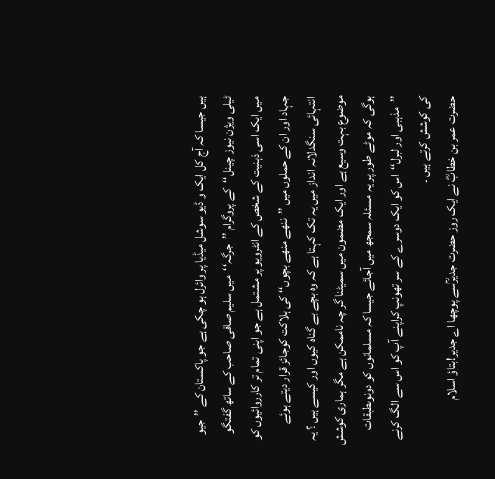ہیں جیسا کہ آج کل ایک و ڈیو سوشل میڈیا پر وائرل ہو چکی ہے جو پاکستان کے ’’جیو ٹیلی ویژن نیوز چینل‘‘کے پروگرام ’’جرگہ‘‘میں سلیم صافی صاحب کے ساتھ گفتگو میں ایک اسی ذہنیت کے شخص کے انٹرویو پر مشتمل ہے جو اپنی تمام تر کارروائیوں کو جہاد اور ان کے حملوں میں ’’ننھے منھے بچوں‘‘ کی ہلاکت کوجائز قرار دیتے ہوئے انتہائی سنگدلانہ انداز میں یہ تک کہتا ہے کہ وہ بچے بے گناہ کیوں اور کیسے ہیں ؟ یہ موضوع بہت وسیع ہے اور ایک مضمون میں سمیٹنا گر چہ ناممکن ہے مگر ہماری کوشش ہوگی کہ موٹے طور پر یہ مسئلہ سمجھ میں آجائے جیسا کہ مسلمانوں کو دونوںطبقات ’’مذہبی اور لبرل‘‘اس کو ایک دوسرے کے سر تھونپ کراپنے آپ کو اس سے الگ کرنے کی کوشش کرتے ہیں ۔
حضرت عمر بن خطابؓ نے ایک روز حضرت جدیرؒسے پوچھا اے جدیر!بتاؤ اسلام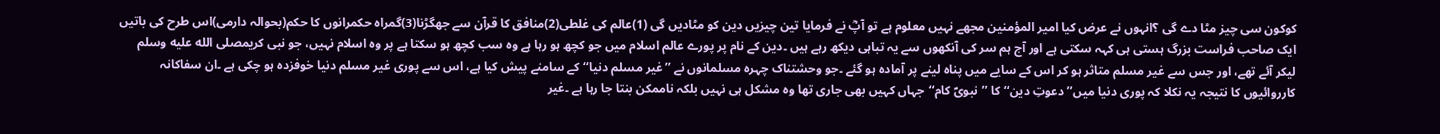کوکون سی چیز مٹا دے گی ؟انہوں نے عرض کیا امیر المؤمنین مجھے نہیں معلوم ہے تو آپؓ نے فرمایا تین چیزیں دین کو مٹادیں گی (1)عالم کی غلطی(2)منافق کا قرآن سے جھگڑنا(3)گمراہ حکمرانوں کا حکم(بحوالہ دارمی)اس طرح کی باتیں ایک صاحب فراست بزرگ ہستی ہی کہہ سکتی ہے اور آج ہم سر کی آنکھوں سے یہ تباہی دیکھ رہے ہیں ۔دین کے نام پر پورے عالم اسلام میں جو کچھ ہو رہا ہے وہ سب کچھ ہو سکتا ہے پر وہ اسلام نہیں، جو نبی کریمصلى الله عليه وسلم لیکر آئے تھے، اور جس سے غیر مسلم متاثر ہو کر اس کے سایے میں پناہ لینے پر آمادہ ہو گئے ۔جو وحشتناک چہرہ مسلمانوں نے ’’غیر مسلم دنیا‘‘کے سامنے پیش کیا ہے، اس سے پوری غیر مسلم دنیا خوفزدہ ہو چکی ہے ۔ان سفاکانہ کارروائیوں کا نتیجہ یہ نکلا کہ پوری دنیا میں’’دعوتِ دین‘‘ کا ’’نبویؐ کام‘‘جہاں کہیں بھی جاری تھا وہ مشکل ہی نہیں بلکہ ناممکن بنتا جا رہا ہے ۔غیر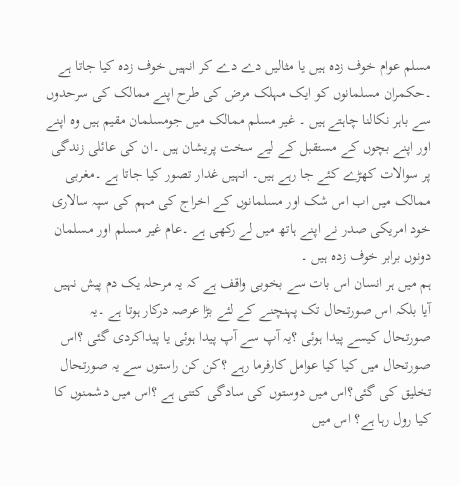مسلم عوام خوف زدہ ہیں یا مثالیں دے دے کر انہیں خوف زدہ کیا جاتا ہے ۔حکمران مسلمانوں کو ایک مہلک مرض کی طرح اپنے ممالک کی سرحدوں سے باہر نکالنا چاہتے ہیں ۔ غیر مسلم ممالک میں جومسلمان مقیم ہیں وہ اپنے اور اپنے بچوں کے مستقبل کے لیے سخت پریشان ہیں ۔ان کی عائلی زندگی پر سوالات کھڑے کئے جا رہے ہیں۔ انہیں غدار تصور کیا جاتا ہے ۔مغربی ممالک میں اب اس شک اور مسلمانوں کے اخراج کی مہم کی سپہ سالاری خود امریکی صدر نے اپنے ہاتھ میں لے رکھی ہے ۔عام غیر مسلم اور مسلمان دونوں برابر خوف زدہ ہیں ۔
ہم میں ہر انسان اس بات سے بخوبی واقف ہے کہ یہ مرحلہ یک دم پیش نہیں آیا بلکہ اس صورتحال تک پہنچنے کے لئے بڑا عرصہ درکار ہوتا ہے ۔یہ صورتحال کیسے پیدا ہوئی ؟یہ آپ سے آپ پیدا ہوئی یا پیداکردی گئی ؟اس صورتحال میں کیا کیا عوامل کارفرما رہے ؟کن کن راستوں سے یہ صورتحال تخلیق کی گئی؟اس میں دوستوں کی سادگی کتنی ہے ؟اس میں دشمنوں کا کیا رول رہا ہے؟ اس میں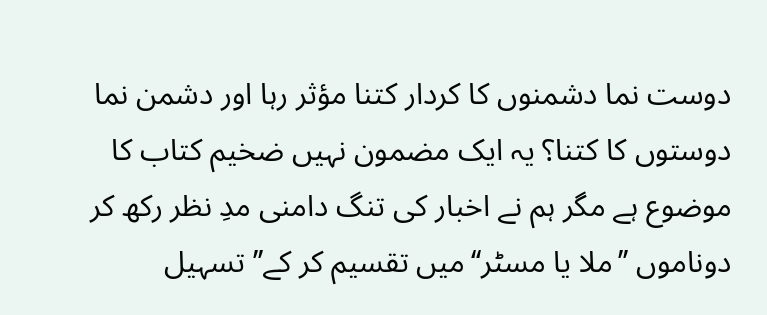دوست نما دشمنوں کا کردار کتنا مؤثر رہا اور دشمن نما دوستوں کا کتنا؟ یہ ایک مضمون نہیں ضخیم کتاب کا موضوع ہے مگر ہم نے اخبار کی تنگ دامنی مدِ نظر رکھ کر دوناموں ’’ملا یا مسٹر‘‘میں تقسیم کر کے’’ تسہیل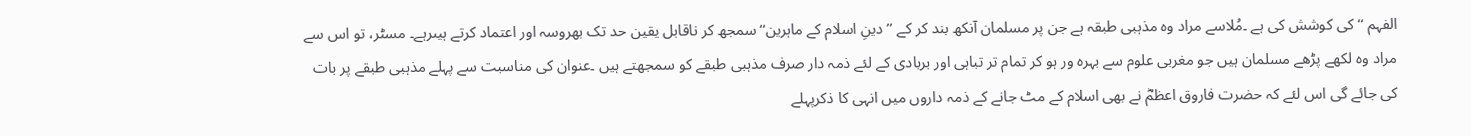الفہم ‘‘ کی کوشش کی ہے ۔مُلاسے مراد وہ مذہبی طبقہ ہے جن پر مسلمان آنکھ بند کر کے ’’دینِ اسلام کے ماہرین‘‘سمجھ کر ناقابل یقین حد تک بھروسہ اور اعتماد کرتے ہیںرہے۔ مسٹر، تو اس سے مراد وہ لکھے پڑھے مسلمان ہیں جو مغربی علوم سے بہرہ ور ہو کر تمام تر تباہی اور بربادی کے لئے ذمہ دار صرف مذہبی طبقے کو سمجھتے ہیں ۔عنوان کی مناسبت سے پہلے مذہبی طبقے پر بات کی جائے گی اس لئے کہ حضرت فاروق اعظمؓ نے بھی اسلام کے مٹ جانے کے ذمہ داروں میں انہی کا ذکرپہلے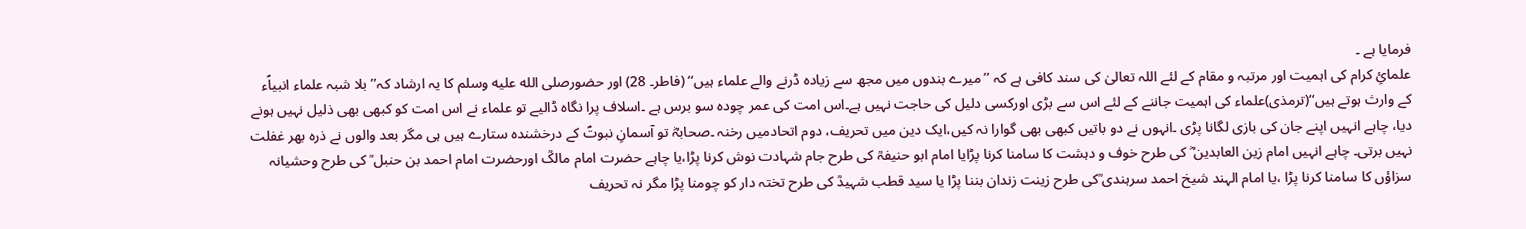فرمایا ہے ۔
علمائِ کرام کی اہمیت اور مرتبہ و مقام کے لئے اللہ تعالیٰ کی سند کافی ہے کہ ’’میرے بندوں میں مجھ سے زیادہ ڈرنے والے علماء ہیں‘‘ (فاطر۔ 28) اور حضورصلى الله عليه وسلم کا یہ ارشاد کہ’’بلا شبہ علماء انبیاؑء کے وارث ہوتے ہیں‘‘(ترمذی)علماء کی اہمیت جاننے کے لئے اس سے بڑی اورکسی دلیل کی حاجت نہیں ہے۔اس امت کی عمر چودہ سو برس ہے ۔اسلاف پرا نگاہ ڈالیے تو علماء نے اس امت کو کبھی بھی ذلیل نہیں ہونے دیا، چاہے انہیں اپنے جان کی بازی لگانا پڑی ۔انہوں نے دو باتیں کبھی بھی گوارا نہ کیں،ایک دین میں تحریف، دوم اتحادمیں رخنہ ۔صحابہؓ تو آسمانِ نبوتؐ کے درخشندہ ستارے ہیں ہی مگر بعد والوں نے ذرہ بھر غفلت نہیں برتی۔ چاہے انہیں امام زین العابدین ؓ کی طرح خوف و دہشت کا سامنا کرنا پڑایا امام ابو حنیفہؒ کی طرح جام شہادت نوش کرنا پڑا،یا چاہے حضرت امام مالکؒ اورحضرت امام احمد بن حنبل ؒ کی طرح وحشیانہ سزاؤں کا سامنا کرنا پڑا ،یا امام الہند شیخ احمد سرہندی ؒکی طرح زینت زندان بننا پڑا یا سید قطب شہیدؒ کی طرح تختہ دار کو چومنا پڑا مگر نہ تحریف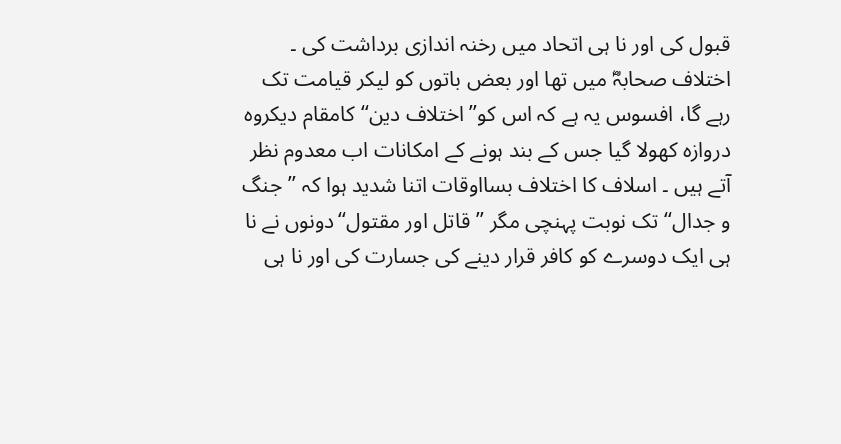قبول کی اور نا ہی اتحاد میں رخنہ اندازی برداشت کی ۔
اختلاف صحابہؓ میں تھا اور بعض باتوں کو لیکر قیامت تک رہے گا، افسوس یہ ہے کہ اس کو’’ اختلاف دین‘‘ کامقام دیکروہ دروازہ کھولا گیا جس کے بند ہونے کے امکانات اب معدوم نظر آتے ہیں ۔ اسلاف کا اختلاف بسااوقات اتنا شدید ہوا کہ ’’جنگ و جدال‘‘تک نوبت پہنچی مگر ’’قاتل اور مقتول‘‘دونوں نے نا ہی ایک دوسرے کو کافر قرار دینے کی جسارت کی اور نا ہی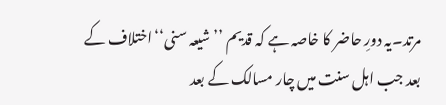مرتد۔یہ دورِ حاضر کا خاصہ ہے کہ قدیم ’’شیعہ سنی‘‘اختلاف کے بعد جب اہل سنت میں چار مسالک کے بعد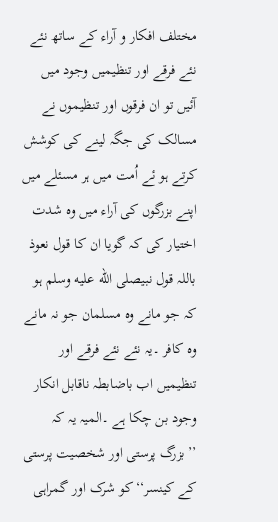مختلف افکار و آراء کے ساتھ نئے نئے فرقے اور تنظیمیں وجود میں آئیں تو ان فرقوں اور تنظیموں نے مسالک کی جگہ لینے کی کوشش کرتے ہو ئے اُمت میں ہر مسئلے میں اپنے بزرگوں کی آراء میں وہ شدت اختیار کی کہ گویا ان کا قول نعوذ باللہ قول نبیصلى الله عليه وسلم ہو کہ جو مانے وہ مسلمان جو نہ مانے وہ کافر ۔یہ نئے نئے فرقے اور تنظیمیں اب باضابطہ ناقابل انکار وجود بن چکا ہے ۔المیہ یہ کہ ’’بزرگ پرستی اور شخصیت پرستی کے کینسر‘‘کو شرک اور گمراہی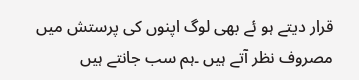قرار دیتے ہو ئے بھی لوگ اپنوں کی پرستش میں مصروف نظر آتے ہیں ۔ہم سب جانتے ہیں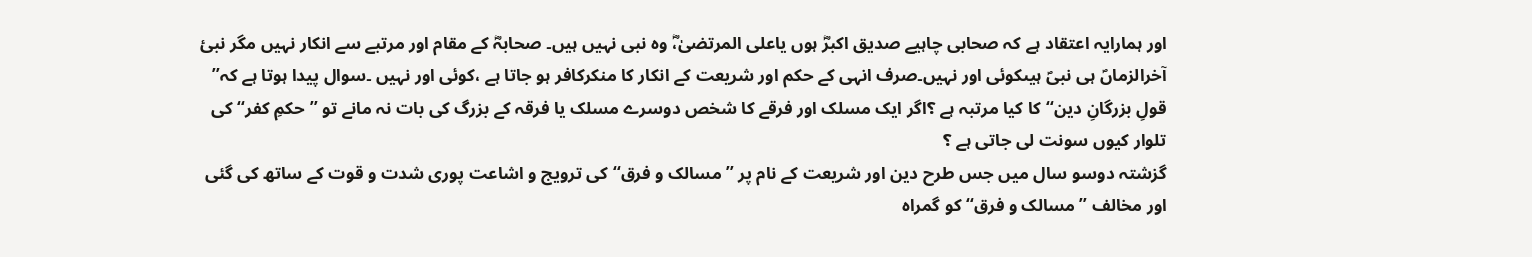اور ہمارایہ اعتقاد ہے کہ صحابی چاہیے صدیق اکبرؓ ہوں یاعلی المرتضیٰ،ؓ وہ نبی نہیں ہیں۔ صحابہؓ کے مقام اور مرتبے سے انکار نہیں مگر نبیٔ آخرالزماںؐ ہی نبیؐ ہیںکوئی اور نہیں۔صرف انہی کے حکم اور شریعت کے انکار کا منکرکافر ہو جاتا ہے ،کوئی اور نہیں ۔سوال پیدا ہوتا ہے کہ’’ قولِ بزرگانِ دین‘‘کا کیا مرتبہ ہے ؟اگر ایک مسلک اور فرقے کا شخص دوسرے مسلک یا فرقہ کے بزرگ کی بات نہ مانے تو ’’حکمِ کفر‘‘کی تلوار کیوں سونت لی جاتی ہے ؟
گزشتہ دوسو سال میں جس طرح دین اور شریعت کے نام پر ’’مسالک و فرق‘‘کی ترویج و اشاعت پوری شدت و قوت کے ساتھ کی گئی اور مخالف ’’مسالک و فرق‘‘کو گمراہ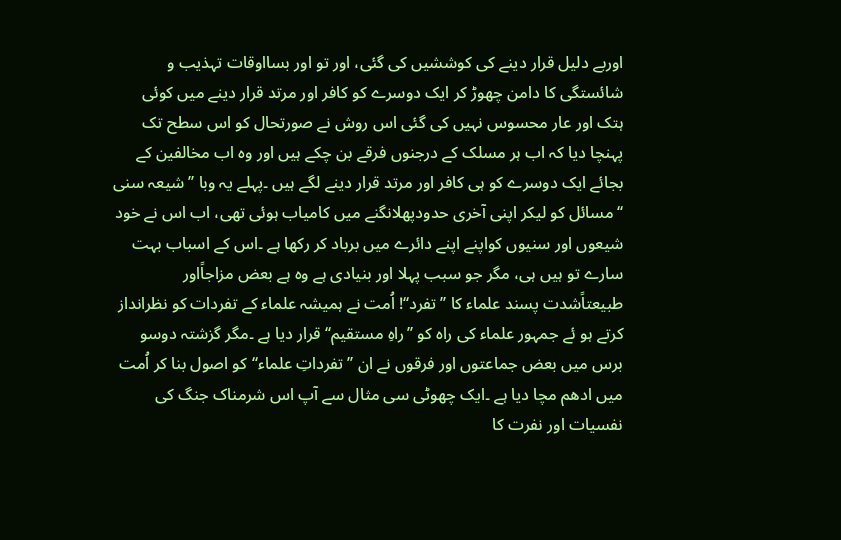اوربے دلیل قرار دینے کی کوششیں کی گئی، اور تو اور بسااوقات تہذیب و شائستگی کا دامن چھوڑ کر ایک دوسرے کو کافر اور مرتد قرار دینے میں کوئی ہتک اور عار محسوس نہیں کی گئی اس روش نے صورتحال کو اس سطح تک پہنچا دیا کہ اب ہر مسلک کے درجنوں فرقے بن چکے ہیں اور وہ اب مخالفین کے بجائے ایک دوسرے کو ہی کافر اور مرتد قرار دینے لگے ہیں ۔پہلے یہ وبا ’’شیعہ سنی ‘‘مسائل کو لیکر اپنی آخری حدودپھلانگنے میں کامیاب ہوئی تھی، اب اس نے خود شیعوں اور سنیوں کواپنے اپنے دائرے میں برباد کر رکھا ہے ۔اس کے اسباب بہت سارے تو ہیں ہی، مگر جو سبب پہلا اور بنیادی ہے وہ ہے بعض مزاجاًاور طبیعتاًشدت پسند علماء کا ’’تفرد‘‘! اُمت نے ہمیشہ علماء کے تفردات کو نظرانداز کرتے ہو ئے جمہور علماء کی راہ کو ’’راہِ مستقیم‘‘قرار دیا ہے ۔مگر گزشتہ دوسو برس میں بعض جماعتوں اور فرقوں نے ان ’’تفرداتِ علماء‘‘کو اصول بنا کر اُمت میں ادھم مچا دیا ہے ۔ایک چھوٹی سی مثال سے آپ اس شرمناک جنگ کی نفسیات اور نفرت کا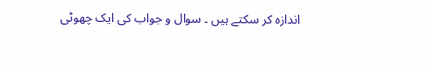اندازہ کر سکتے ہیں ۔ سوال و جواب کی ایک چھوٹی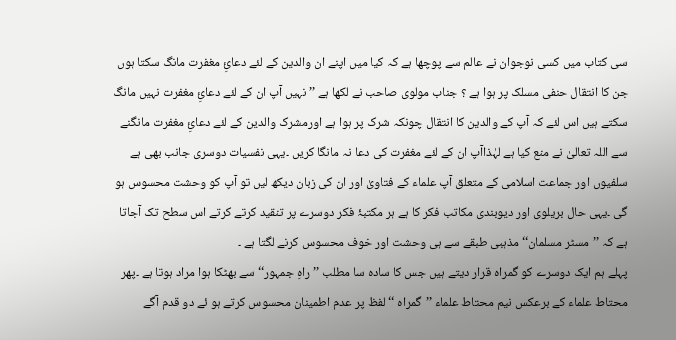سی کتاب میں کسی نوجوان نے عالم سے پوچھا ہے کہ کیا میں اپنے ان والدین کے لئے دعائِ مغفرت مانگ سکتا ہوں جن کا انتقال حنفی مسلک پر ہوا ہے ؟ جناب مولوی صاحب نے لکھا ہے ’’نہیں آپ ان کے لئے دعائِ مغفرت نہیں مانگ سکتے ہیں اس لئے کہ آپ کے والدین کا انتقال چونکہ شرک پر ہوا ہے اورمشرک والدین کے لئے دعائِ مغفرت مانگنے سے اللہ تعالیٰ نے منع کیا ہے لہٰذاآپ ان کے لئے مغفرت کی دعا نہ مانگا کریں ۔یہی نفسیات دوسری جانب بھی ہے سلفیوں اور جماعت اسلامی کے متعلق آپ علماء کے فتاویٰ اور ان کی زبان دیکھ لیں تو آپ کو وحشت محسوس ہو گی ۔یہی حال بریلوی اور دیوبندی مکاتب فکر کا ہے ہر مکتبۂ فکر دوسرے پر تنقید کرتے کرتے اس سطح تک آجاتا ہے کہ ’’مسٹر مسلمان‘‘مذہبی طبقے سے ہی وحشت اور خوف محسوس کرنے لگتا ہے ۔
پہلے ہم ایک دوسرے کو گمراہ قرار دیتے ہیں جس کا سادہ سا مطلب ’’راہِ جمہور‘‘سے بھٹکا ہوا مراد ہوتا ہے ۔پھر محتاط علماء کے برعکس نیم محتاط علماء ’’گمراہ ‘‘لفظ پر عدم اطمینان محسوس کرتے ہو ئے دو قدم آگے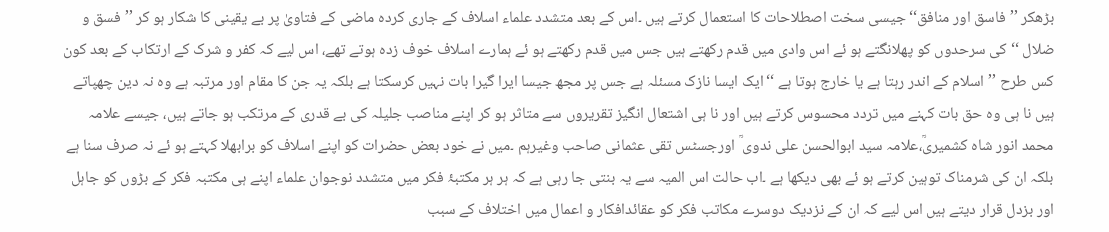بڑھکر ’’فاسق اور منافق‘‘جیسی سخت اصطلاحات کا استعمال کرتے ہیں ۔اس کے بعد متشدد علماء اسلاف کے جاری کردہ ماضی کے فتاویٰ پر بے یقینی کا شکار ہو کر ’’فسق و ضلال ‘‘کی سرحدوں کو پھلانگتے ہو ئے اس وادی میں قدم رکھتے ہیں جس میں قدم رکھتے ہو ئے ہمارے اسلاف خوف زدہ ہوتے تھے، اس لیے کہ کفر و شرک کے ارتکاب کے بعد کون کس طرح ’’اسلام کے اندر رہتا ہے یا خارج ہوتا ہے ‘‘ایک ایسا نازک مسئلہ ہے جس پر مجھ جیسا ایرا گیرا بات نہیں کرسکتا ہے بلکہ یہ جن کا مقام اور مرتبہ ہے وہ نہ دین چھپاتے ہیں نا ہی وہ حق بات کہنے میں تردد محسوس کرتے ہیں اور نا ہی اشتعال انگیز تقریروں سے متاثر ہو کر اپنے مناصب جلیلہ کی بے قدری کے مرتکب ہو جاتے ہیں، جیسے علامہ محمد انور شاہ کشمیریؒ،علامہ سید ابوالحسن علی ندوی ؒ اورجسٹس تقی عثمانی صاحب وغیرہم ۔میں نے خود بعض حضرات کو اپنے اسلاف کو برابھلا کہتے ہو ئے نہ صرف سنا ہے بلکہ ان کی شرمناک توہین کرتے ہو ئے بھی دیکھا ہے ۔اب حالت اس المیہ سے یہ بنتی جا رہی ہے کہ ہر ہر مکتبۂ فکر میں متشدد نوجوان علماء اپنے ہی مکتبہ فکر کے بڑوں کو جاہل اور بزدل قرار دیتے ہیں اس لیے کہ ان کے نزدیک دوسرے مکاتب فکر کو عقائدافکار و اعمال میں اختلاف کے سبب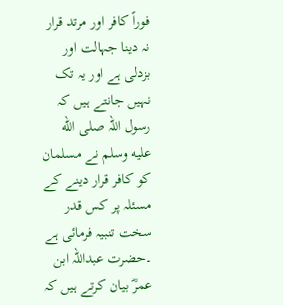فوراً کافر اور مرتد قرار نہ دینا جہالت اور بزدلی ہے اور یہ تک نہیں جانتے ہیں کہ رسول اللہ صلى الله عليه وسلم نے مسلمان کو کافر قرار دینے کے مسئلہ پر کس قدر سخت تنبیہ فرمائی ہے ۔حضرت عبداللہ ابن عمرؓ بیان کرتے ہیں کہ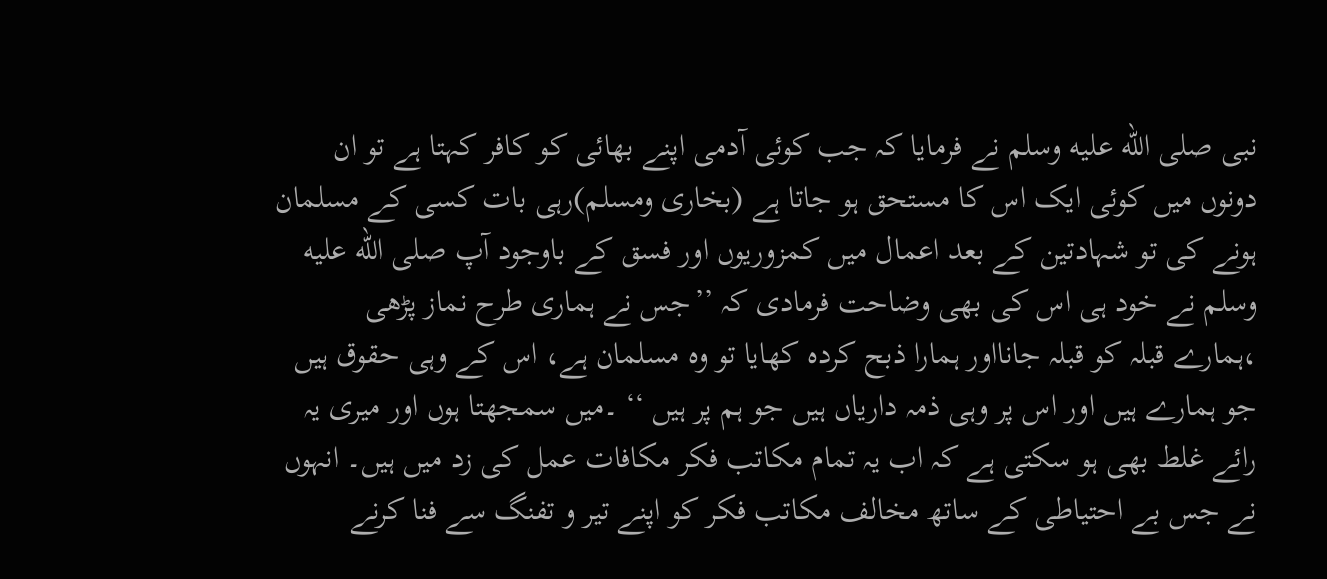نبی صلى الله عليه وسلم نے فرمایا کہ جب کوئی آدمی اپنے بھائی کو کافر کہتا ہے تو ان دونوں میں کوئی ایک اس کا مستحق ہو جاتا ہے (بخاری ومسلم)رہی بات کسی کے مسلمان ہونے کی تو شہادتین کے بعد اعمال میں کمزوریوں اور فسق کے باوجود آپ صلى الله عليه وسلم نے خود ہی اس کی بھی وضاحت فرمادی کہ ’’جس نے ہماری طرح نماز پڑھی ،ہمارے قبلہ کو قبلہ جانااور ہمارا ذبح کردہ کھایا تو وہ مسلمان ہے، اس کے وہی حقوق ہیں جو ہمارے ہیں اور اس پر وہی ذمہ داریاں ہیں جو ہم پر ہیں ‘‘ ۔میں سمجھتا ہوں اور میری یہ رائے غلط بھی ہو سکتی ہے کہ اب یہ تمام مکاتب فکر مکافات عمل کی زد میں ہیں۔ انہوں نے جس بے احتیاطی کے ساتھ مخالف مکاتب فکر کو اپنے تیر و تفنگ سے فنا کرنے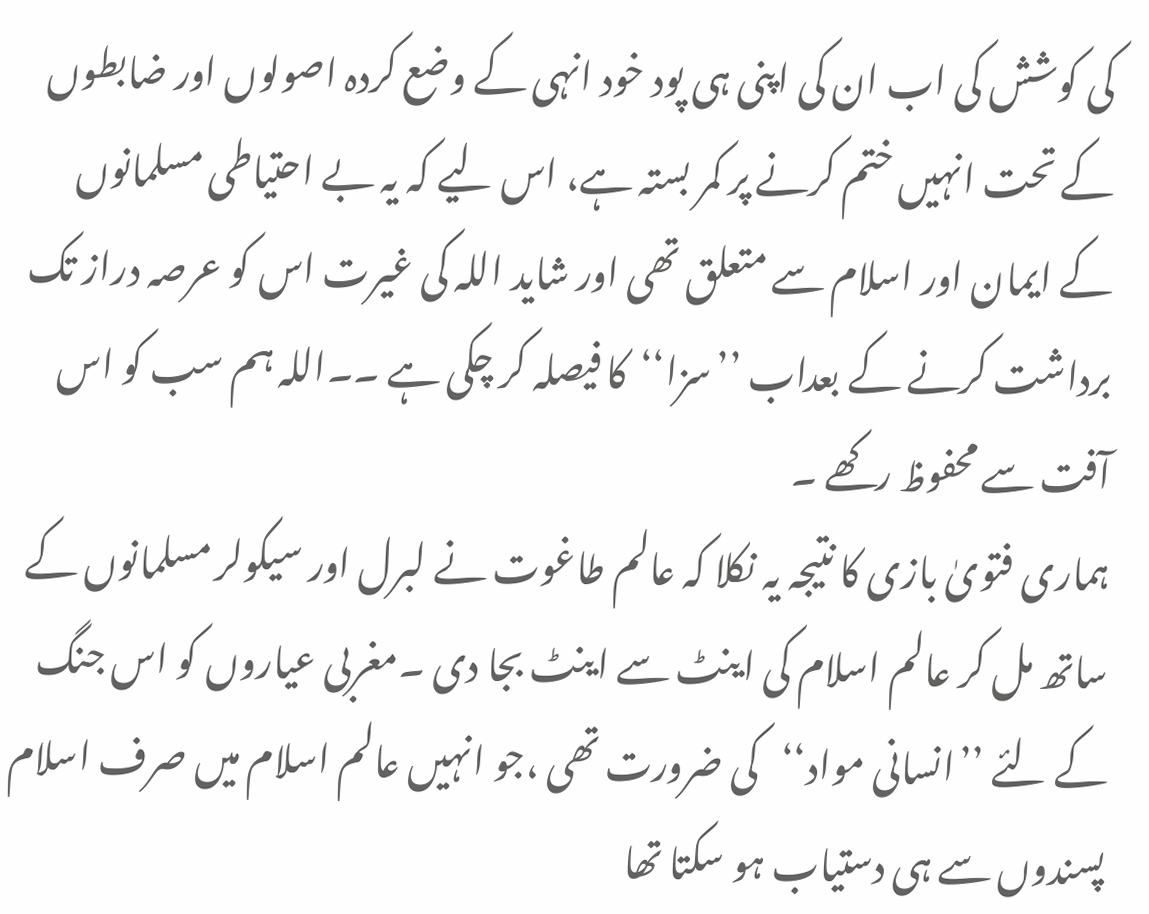کی کوشش کی اب ان کی اپنی ہی پود خود انہی کے وضع کردہ اصولوں اور ضابطوں کے تحت انہیں ختم کرنے پر کمر بستہ ہے، اس لیے کہ یہ بے احتیاطی مسلمانوں کے ایمان اور اسلام سے متعلق تھی اور شاید اللہ کی غیرت اس کو عرصہ دراز تک برداشت کرنے کے بعداب ’’سزا‘‘کا فیصلہ کر چکی ہے ۔۔اللہ ہم سب کو اس آفت سے محفوظ رکھے ۔
ہماری فتویٰ بازی کا نتیجہ یہ نکلا کہ عالم طاغوت نے لبرل اور سیکولر مسلمانوں کے ساتھ مل کر عالم اسلام کی اینٹ سے اینٹ بجا دی ۔مغربی عیاروں کو اس جنگ کے لئے ’’انسانی مواد‘‘کی ضرورت تھی ،جو انہیں عالم اسلام میں صرف اسلام پسندوں سے ہی دستیاب ہو سکتا تھا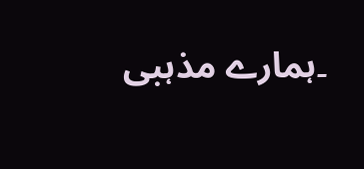۔ہمارے مذہبی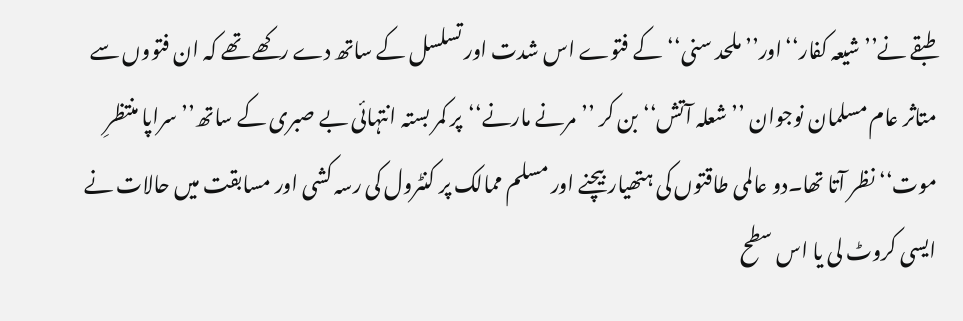طبقے نے’’ شیعہ کفار‘‘اور’’ملحد سنی‘‘کے فتوے اس شدت اور تسلسل کے ساتھ دے رکھے تھے کہ ان فتووں سے متاثر عام مسلمان نوجوان ’’شعلہ آتش‘‘بن کر ’’مرنے مارنے‘‘پر کمر بستہ انتہائی بے صبری کے ساتھ’’ سراپا منتظرِ موت‘‘ نظر آتا تھا۔دو عالمی طاقتوں کی ہتھیار بیچنے اور مسلم ممالک پر کنٹرول کی رسہ کشی اور مسابقت میں حالات نے ایسی کروٹ لی یا اس سطح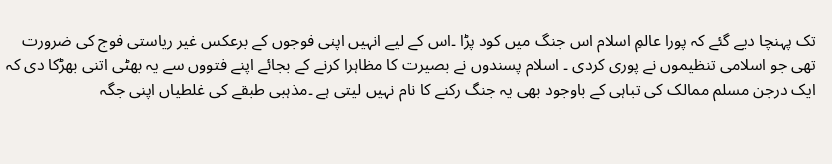تک پہنچا دیے گئے کہ پورا عالمِ اسلام اس جنگ میں کود پڑا ۔اس کے لیے انہیں اپنی فوجوں کے برعکس غیر ریاستی فوج کی ضرورت تھی جو اسلامی تنظیموں نے پوری کردی ۔ اسلام پسندوں نے بصیرت کا مظاہرا کرنے کے بجائے اپنے فتووں سے یہ بھٹی اتنی بھڑکا دی کہ ایک درجن مسلم ممالک کی تباہی کے باوجود بھی یہ جنگ رکنے کا نام نہیں لیتی ہے ۔مذہبی طبقے کی غلطیاں اپنی جگہ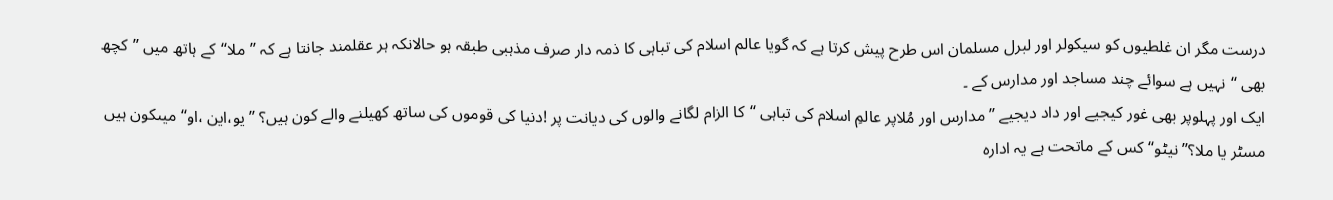درست مگر ان غلطیوں کو سیکولر اور لبرل مسلمان اس طرح پیش کرتا ہے کہ گویا عالم اسلام کی تباہی کا ذمہ دار صرف مذہبی طبقہ ہو حالانکہ ہر عقلمند جانتا ہے کہ ’’ملا‘‘کے ہاتھ میں ’’کچھ بھی ‘‘نہیں ہے سوائے چند مساجد اور مدارس کے ۔
ایک اور پہلوپر بھی غور کیجیے اور داد دیجیے ’’مدارس اور مُلاپر عالمِ اسلام کی تباہی ‘‘کا الزام لگانے والوں کی دیانت پر !دنیا کی قوموں کی ساتھ کھیلنے والے کون ہیں؟ ’’یو،این ،او‘‘میںکون ہیں مسٹر یا ملا؟’’نیٹو‘‘ کس کے ماتحت ہے یہ ادارہ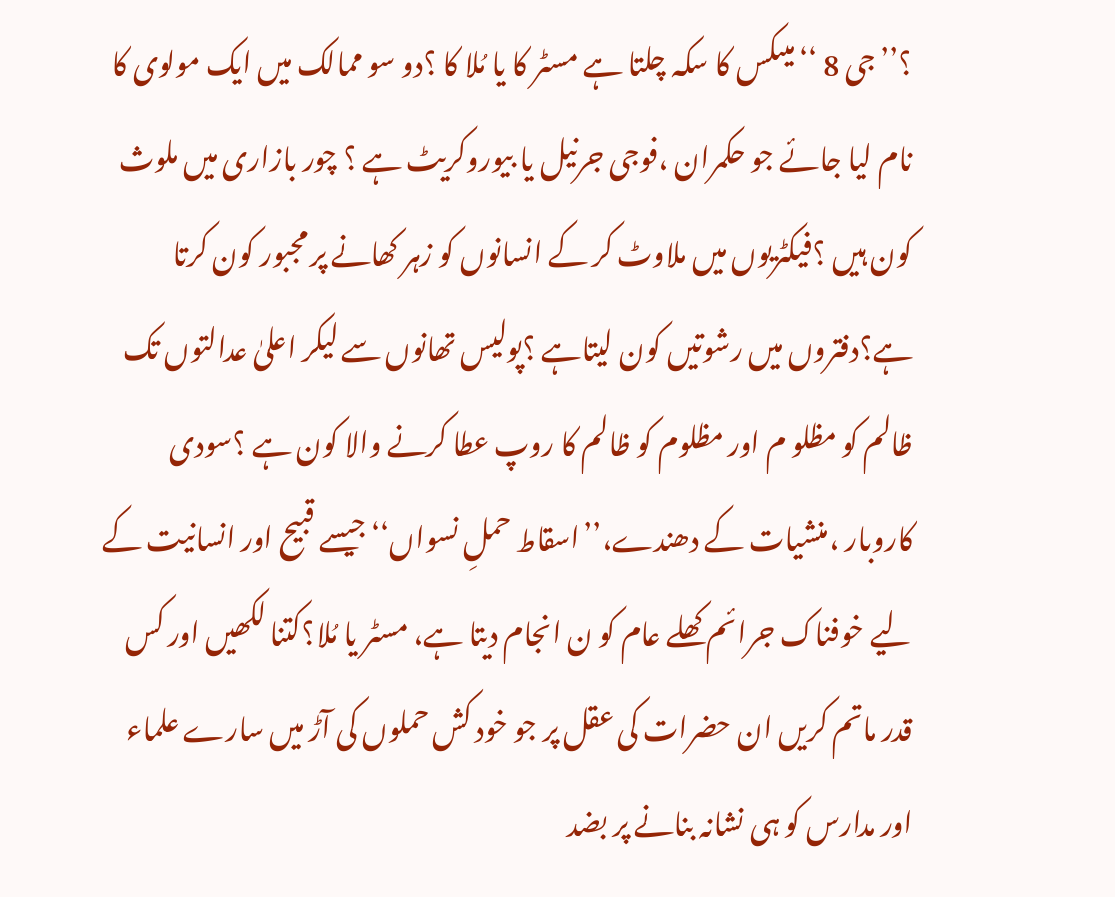؟’’جی 8 ‘‘میںکس کا سکہ چلتا ہے مسٹر کا یا مُلا کا ؟دو سو ممالک میں ایک مولوی کا نام لیا جائے جو حکمران ،فوجی جرنیل یا بیوروکریٹ ہے ؟ چور بازاری میں ملوث کون ہیں ؟فیکٹریوں میں ملاوٹ کر کے انسانوں کو زہر کھانے پر مجبور کون کرتا ہے؟دفتروں میں رشوتیں کون لیتاہے ؟پولیس تھانوں سے لیکر اعلیٰ عدالتوں تک ظالم کو مظلو م اور مظلوم کو ظالم کا روپ عطا کرنے والا کون ہے ؟سودی کاروبار ،منشیات کے دھندے،’’اسقاط حملِ نسواں‘‘جیسے قبیح اور انسانیت کے لیے خوفناک جرائم کھلے عام کو ن انجام دیتا ہے، مسٹر یا مُلا؟کتنا لکھیں اور کس قدر ماتم کریں ان حضرات کی عقل پر جو خود کش حملوں کی آڑ میں سارے علماء اور مدارس کو ہی نشانہ بنانے پر بضد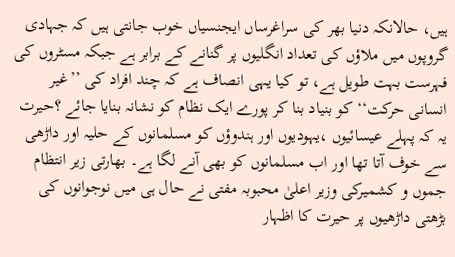ہیں، حالانکہ دنیا بھر کی سراغرساں ایجنسیاں خوب جانتی ہیں کہ جہادی گروپوں میں ملاؤں کی تعداد انگلیوں پر گنانے کے برابر ہے جبکہ مسٹروں کی فہرست بہت طویل ہے، تو کیا یہی انصاف ہے کہ چند افراد کی ’’غیر انسانی حرکت‘‘کو بنیاد بنا کر پورے ایک نظام کو نشانہ بنایا جائے ؟حیرت یہ کہ پہلے عیسائیوں ،یہودیوں اور ہندوؤں کو مسلمانوں کے حلیہ اور داڑھی سے خوف آتا تھا اور اب مسلمانوں کو بھی آنے لگا ہے۔ بھارتی زیر انتظام جموں و کشمیرکی وزیر اعلیٰ محبوبہ مفتی نے حال ہی میں نوجوانوں کی بڑھتی داڑھیوں پر حیرت کا اظہار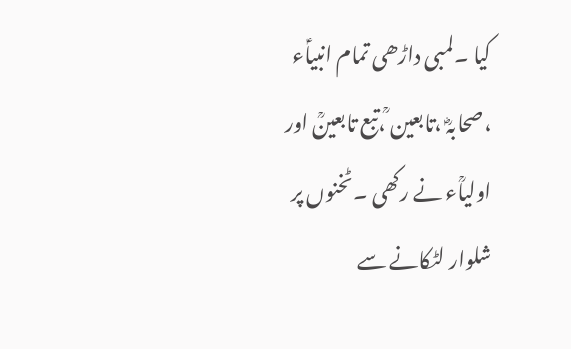کیا ۔لمبی داڑھی تمام انبیاؑء ،صحابہؓ ،تابعین ؒ،تبع تابعینؒ اور اولیاؒء نے رکھی ۔ٹخنوں پر شلوار لٹکانے سے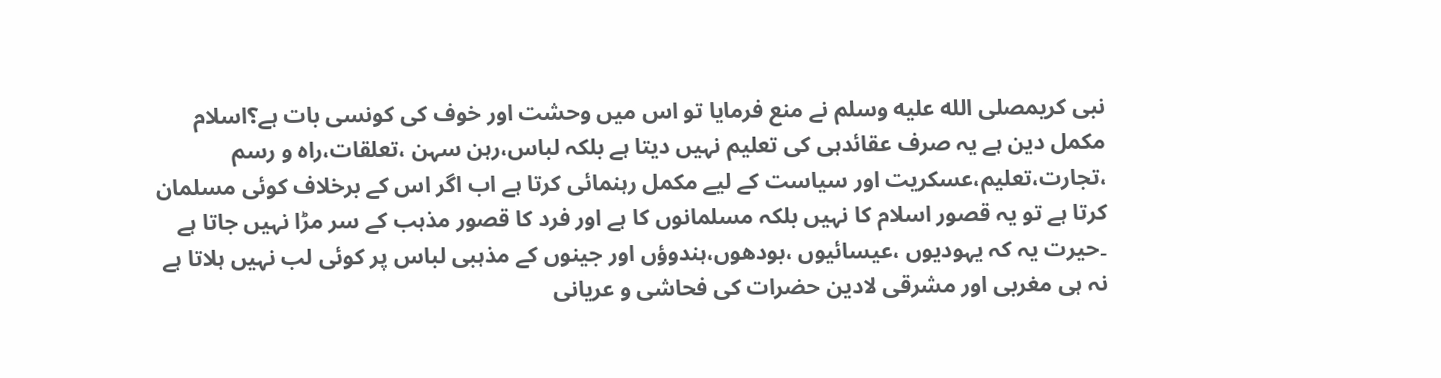نبی کریمصلى الله عليه وسلم نے منع فرمایا تو اس میں وحشت اور خوف کی کونسی بات ہے؟اسلام مکمل دین ہے یہ صرف عقائدہی کی تعلیم نہیں دیتا ہے بلکہ لباس،رہن سہن ،تعلقات،راہ و رسم ،تجارت،تعلیم،عسکریت اور سیاست کے لیے مکمل رہنمائی کرتا ہے اب اگر اس کے برخلاف کوئی مسلمان کرتا ہے تو یہ قصور اسلام کا نہیں بلکہ مسلمانوں کا ہے اور فرد کا قصور مذہب کے سر مڑا نہیں جاتا ہے ۔حیرت یہ کہ یہودیوں ،عیسائیوں ،بودھوں،ہندوؤں اور جینوں کے مذہبی لباس پر کوئی لب نہیں ہلاتا ہے نہ ہی مغربی اور مشرقی لادین حضرات کی فحاشی و عریانی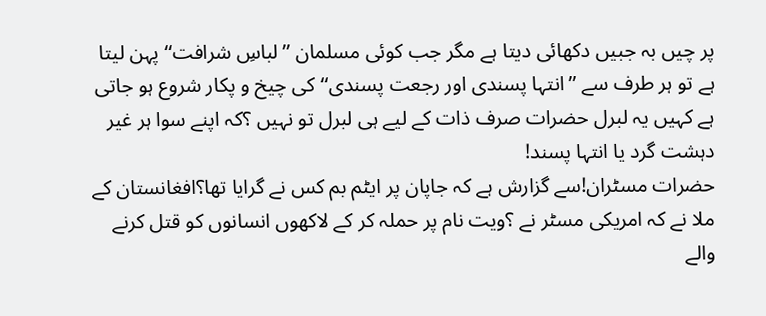پر چیں بہ جبیں دکھائی دیتا ہے مگر جب کوئی مسلمان ’’لباسِ شرافت‘‘ پہن لیتا ہے تو ہر طرف سے ’’انتہا پسندی اور رجعت پسندی‘‘ کی چیخ و پکار شروع ہو جاتی ہے کہیں یہ لبرل حضرات صرف ذات کے لیے ہی لبرل تو نہیں ؟کہ اپنے سوا ہر غیر دہشت گرد یا انتہا پسند!
حضرات مسٹران!سے گزارش ہے کہ جاپان پر ایٹم بم کس نے گرایا تھا؟افغانستان کے ملا نے کہ امریکی مسٹر نے ؟ویت نام پر حملہ کر کے لاکھوں انسانوں کو قتل کرنے والے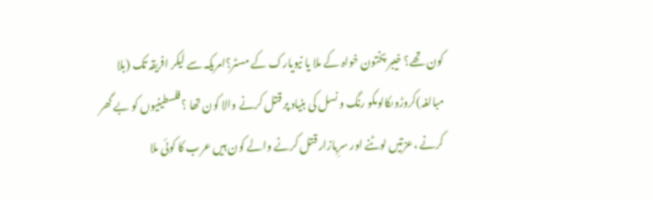کون تھے؟ خیبر پختون خواہ کے ملا یا نیویارک کے مسٹر؟امریکہ سے لیکر افریقہ تک (بلا مبالغہ)کروڑوںکالوںکو رنگ و نسل کی بنیاد پر قتل کرنے والا کون تھا ؟فلسطینیوں کو بے گھر کرنے ،عزتیں لوٹنے اور سرِبازار قتل کرنے والے کون ہیں عرب کا کوئی ملا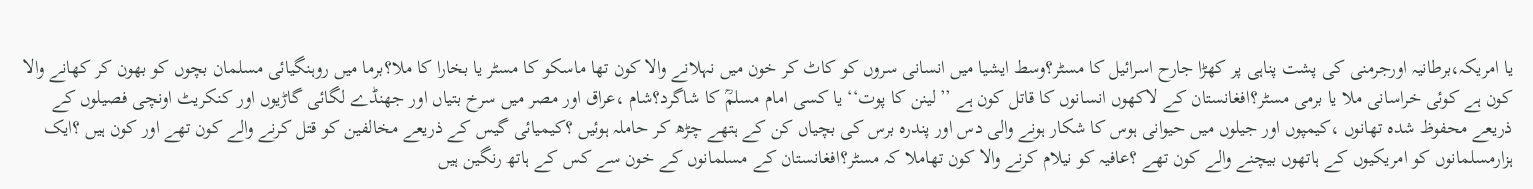یا امریکہ،برطانیہ اورجرمنی کی پشت پناہی پر کھڑا جارح اسرائیل کا مسٹر؟وسط ایشیا میں انسانی سروں کو کاٹ کر خون میں نہلانے والا کون تھا ماسکو کا مسٹر یا بخارا کا ملا؟برما میں روہنگیائی مسلمان بچوں کو بھون کر کھانے والا کون ہے کوئی خراسانی ملا یا برمی مسٹر؟افغانستان کے لاکھوں انسانوں کا قاتل کون ہے ’’لینن کا پوت‘‘ یا کسی امام مسلمؒ کا شاگرد؟شام ،عراق اور مصر میں سرخ بتیاں اور جھنڈے لگائی گاڑیوں اور کنکریٹ اونچی فصیلوں کے ذریعے محفوظ شدہ تھانوں ،کیمپوں اور جیلوں میں حیوانی ہوس کا شکار ہونے والی دس اور پندرہ برس کی بچیاں کن کے ہتھے چڑھ کر حاملہ ہوئیں ؟کیمیائی گیس کے ذریعے مخالفین کو قتل کرنے والے کون تھے اور کون ہیں ؟ایک ہزارمسلمانوں کو امریکیوں کے ہاتھوں بیچنے والے کون تھے ؟عافیہ کو نیلام کرنے والا کون تھاملا کہ مسٹر؟افغانستان کے مسلمانوں کے خون سے کس کے ہاتھ رنگین ہیں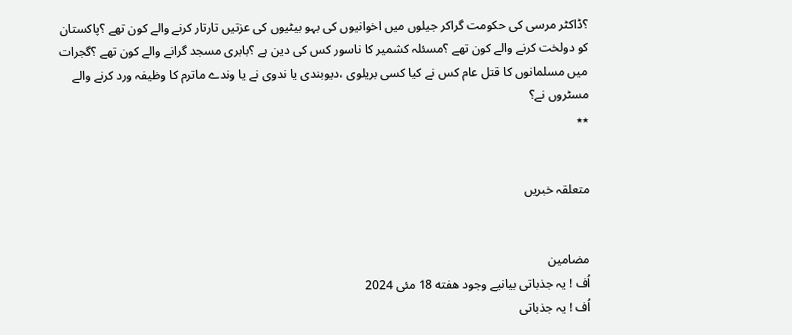؟ڈاکٹر مرسی کی حکومت گراکر جیلوں میں اخوانیوں کی بہو بیٹیوں کی عزتیں تارتار کرنے والے کون تھے ؟پاکستان کو دولخت کرنے والے کون تھے ؟مسئلہ کشمیر کا ناسور کس کی دین ہے ؟بابری مسجد گرانے والے کون تھے ؟گجرات میں مسلمانوں کا قتل عام کس نے کیا کسی بریلوی ،دیوبندی یا ندوی نے یا وندے ماترم کا وظیفہ ورد کرنے والے مسٹروں نے؟
٭٭


متعلقہ خبریں


مضامین
اُف ! یہ جذباتی بیانیے وجود هفته 18 مئی 2024
اُف ! یہ جذباتی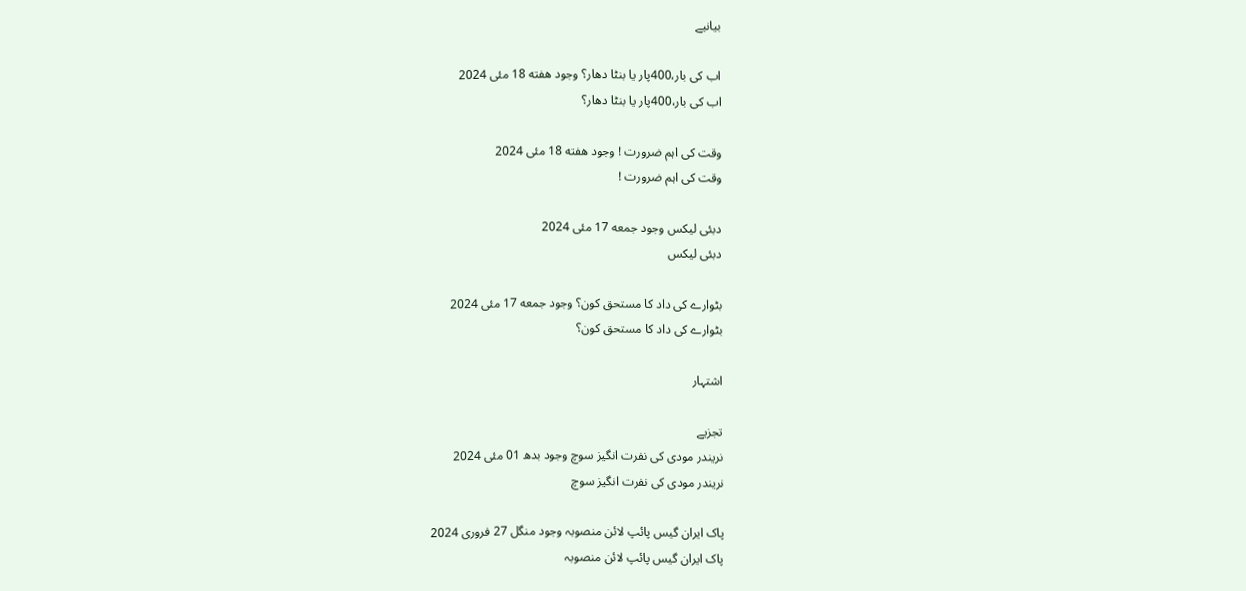بیانیے

اب کی بار،400پار یا بنٹا دھار؟ وجود هفته 18 مئی 2024
اب کی بار،400پار یا بنٹا دھار؟

وقت کی اہم ضرورت ! وجود هفته 18 مئی 2024
وقت کی اہم ضرورت !

دبئی لیکس وجود جمعه 17 مئی 2024
دبئی لیکس

بٹوارے کی داد کا مستحق کون؟ وجود جمعه 17 مئی 2024
بٹوارے کی داد کا مستحق کون؟

اشتہار

تجزیے
نریندر مودی کی نفرت انگیز سوچ وجود بدھ 01 مئی 2024
نریندر مودی کی نفرت انگیز سوچ

پاک ایران گیس پائپ لائن منصوبہ وجود منگل 27 فروری 2024
پاک ایران گیس پائپ لائن منصوبہ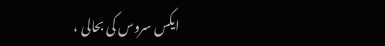ایکس سروس کی بحالی ،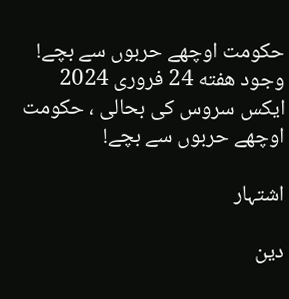حکومت اوچھے حربوں سے بچے! وجود هفته 24 فروری 2024
ایکس سروس کی بحالی ، حکومت اوچھے حربوں سے بچے!

اشتہار

دین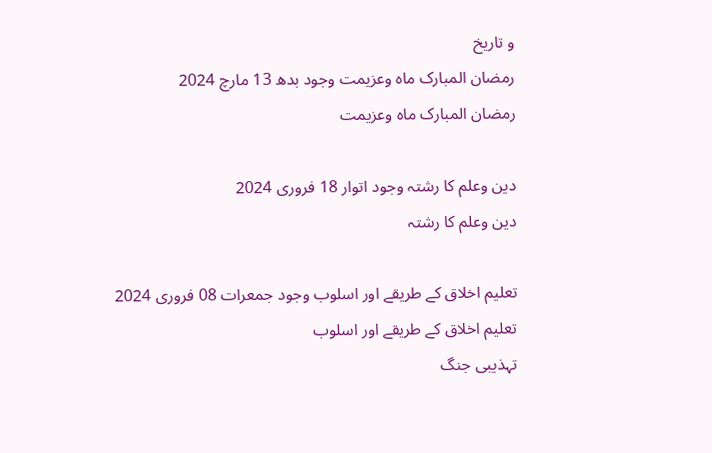و تاریخ
رمضان المبارک ماہ وعزیمت وجود بدھ 13 مارچ 2024
رمضان المبارک ماہ وعزیمت

دین وعلم کا رشتہ وجود اتوار 18 فروری 2024
دین وعلم کا رشتہ

تعلیم اخلاق کے طریقے اور اسلوب وجود جمعرات 08 فروری 2024
تعلیم اخلاق کے طریقے اور اسلوب
تہذیبی جنگ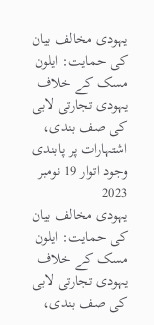یہودی مخالف بیان کی حمایت: ایلون مسک کے خلاف یہودی تجارتی لابی کی صف بندی، اشتہارات پر پابندی وجود اتوار 19 نومبر 2023
یہودی مخالف بیان کی حمایت: ایلون مسک کے خلاف یہودی تجارتی لابی کی صف بندی،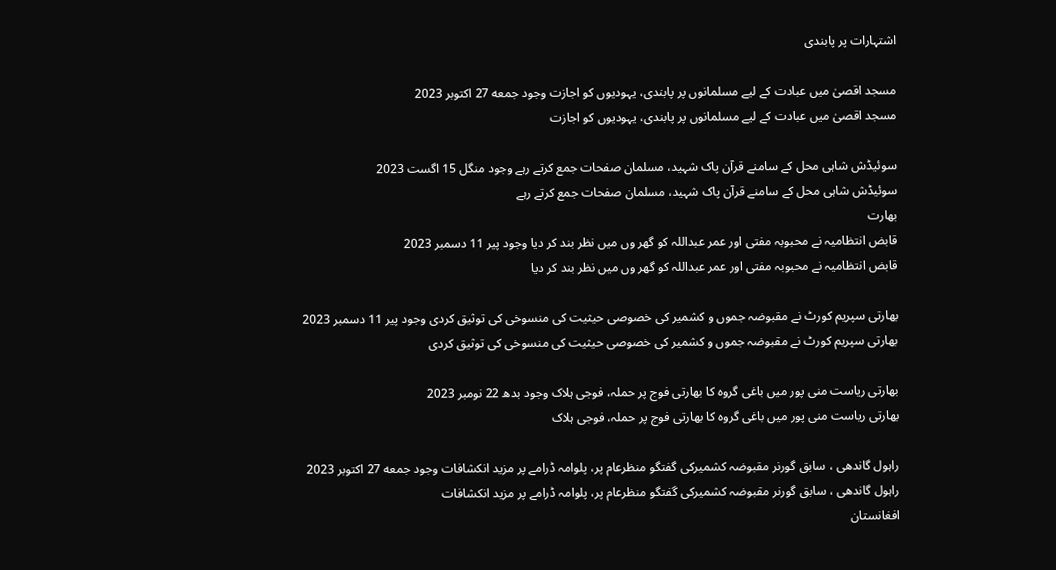اشتہارات پر پابندی

مسجد اقصیٰ میں عبادت کے لیے مسلمانوں پر پابندی، یہودیوں کو اجازت وجود جمعه 27 اکتوبر 2023
مسجد اقصیٰ میں عبادت کے لیے مسلمانوں پر پابندی، یہودیوں کو اجازت

سوئیڈش شاہی محل کے سامنے قرآن پاک شہید، مسلمان صفحات جمع کرتے رہے وجود منگل 15 اگست 2023
سوئیڈش شاہی محل کے سامنے قرآن پاک شہید، مسلمان صفحات جمع کرتے رہے
بھارت
قابض انتظامیہ نے محبوبہ مفتی اور عمر عبداللہ کو گھر وں میں نظر بند کر دیا وجود پیر 11 دسمبر 2023
قابض انتظامیہ نے محبوبہ مفتی اور عمر عبداللہ کو گھر وں میں نظر بند کر دیا

بھارتی سپریم کورٹ نے مقبوضہ جموں و کشمیر کی خصوصی حیثیت کی منسوخی کی توثیق کردی وجود پیر 11 دسمبر 2023
بھارتی سپریم کورٹ نے مقبوضہ جموں و کشمیر کی خصوصی حیثیت کی منسوخی کی توثیق کردی

بھارتی ریاست منی پور میں باغی گروہ کا بھارتی فوج پر حملہ، فوجی ہلاک وجود بدھ 22 نومبر 2023
بھارتی ریاست منی پور میں باغی گروہ کا بھارتی فوج پر حملہ، فوجی ہلاک

راہول گاندھی ، سابق گورنر مقبوضہ کشمیرکی گفتگو منظرعام پر، پلوامہ ڈرامے پر مزید انکشافات وجود جمعه 27 اکتوبر 2023
راہول گاندھی ، سابق گورنر مقبوضہ کشمیرکی گفتگو منظرعام پر، پلوامہ ڈرامے پر مزید انکشافات
افغانستان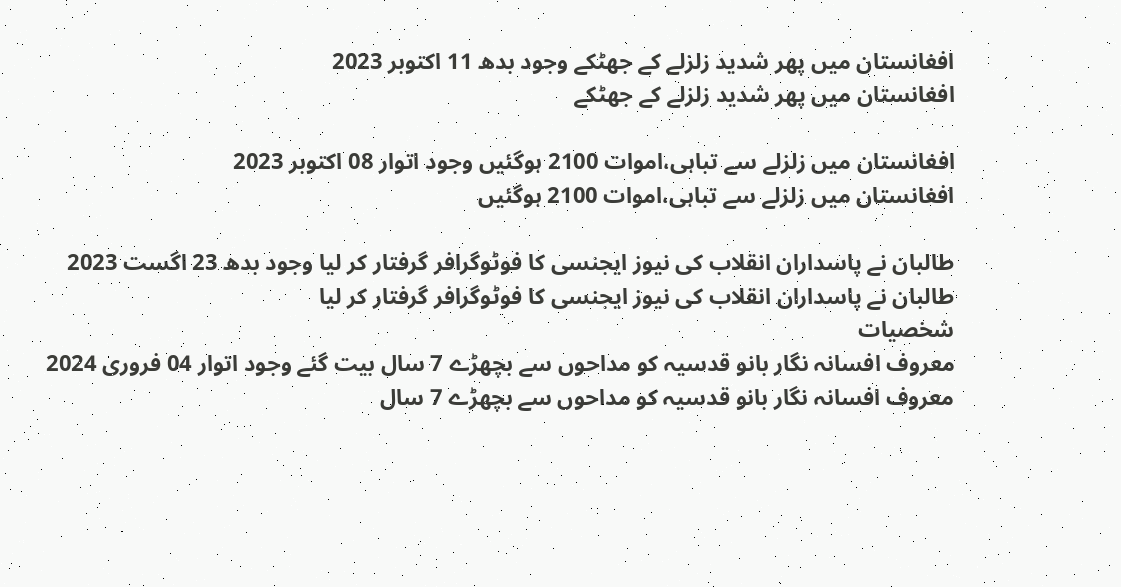افغانستان میں پھر شدید زلزلے کے جھٹکے وجود بدھ 11 اکتوبر 2023
افغانستان میں پھر شدید زلزلے کے جھٹکے

افغانستان میں زلزلے سے تباہی،اموات 2100 ہوگئیں وجود اتوار 08 اکتوبر 2023
افغانستان میں زلزلے سے تباہی،اموات 2100 ہوگئیں

طالبان نے پاسداران انقلاب کی نیوز ایجنسی کا فوٹوگرافر گرفتار کر لیا وجود بدھ 23 اگست 2023
طالبان نے پاسداران انقلاب کی نیوز ایجنسی کا فوٹوگرافر گرفتار کر لیا
شخصیات
معروف افسانہ نگار بانو قدسیہ کو مداحوں سے بچھڑے 7 سال بیت گئے وجود اتوار 04 فروری 2024
معروف افسانہ نگار بانو قدسیہ کو مداحوں سے بچھڑے 7 سال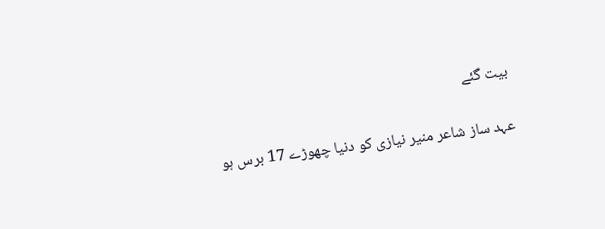بیت گئے

عہد ساز شاعر منیر نیازی کو دنیا چھوڑے 17 برس ہو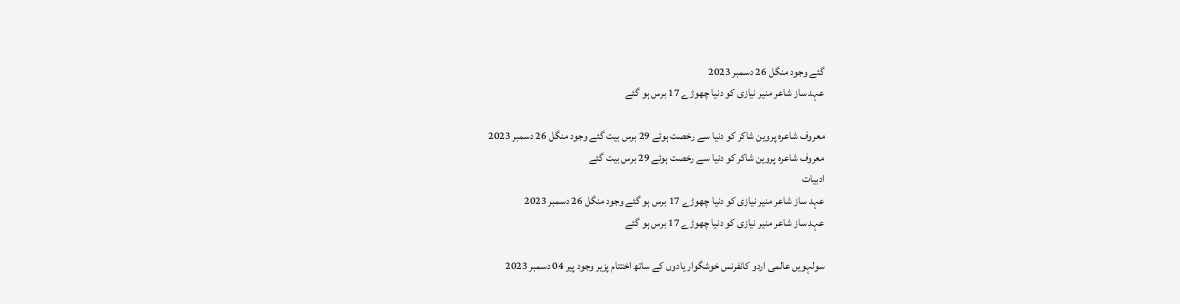گئے وجود منگل 26 دسمبر 2023
عہد ساز شاعر منیر نیازی کو دنیا چھوڑے 17 برس ہو گئے

معروف شاعرہ پروین شاکر کو دنیا سے رخصت ہوئے 29 برس بیت گئے وجود منگل 26 دسمبر 2023
معروف شاعرہ پروین شاکر کو دنیا سے رخصت ہوئے 29 برس بیت گئے
ادبیات
عہد ساز شاعر منیر نیازی کو دنیا چھوڑے 17 برس ہو گئے وجود منگل 26 دسمبر 2023
عہد ساز شاعر منیر نیازی کو دنیا چھوڑے 17 برس ہو گئے

سولہویں عالمی اردو کانفرنس خوشگوار یادوں کے ساتھ اختتام پزیر وجود پیر 04 دسمبر 2023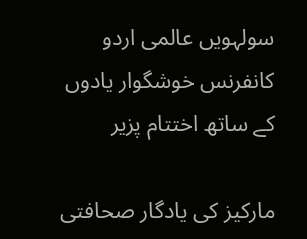سولہویں عالمی اردو کانفرنس خوشگوار یادوں کے ساتھ اختتام پزیر

مارکیز کی یادگار صحافتی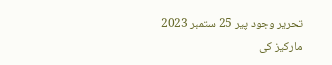تحریر وجود پیر 25 ستمبر 2023
مارکیز کی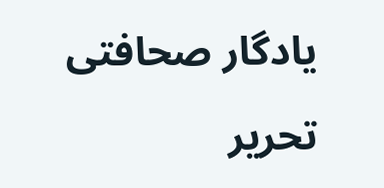یادگار صحافتی تحریر